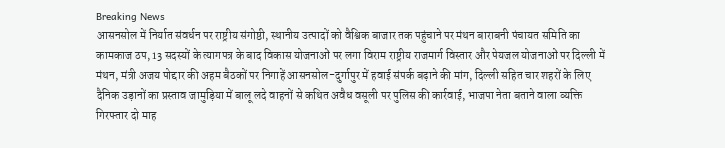Breaking News
आसनसोल में निर्यात संवर्धन पर राष्ट्रीय संगोष्ठी, स्थानीय उत्पादों को वैश्विक बाजार तक पहुंचाने पर मंथन बाराबनी पंचायत समिति का कामकाज ठप, 13 सदस्यों के त्यागपत्र के बाद विकास योजनाओं पर लगा विराम राष्ट्रीय राजमार्ग विस्तार और पेयजल योजनाओं पर दिल्ली में मंथन, मंत्री अजय पोद्दार की अहम बैठकों पर निगाहें आसनसोल-दुर्गापुर में हवाई संपर्क बढ़ाने की मांग, दिल्ली सहित चार शहरों के लिए दैनिक उड़ानों का प्रस्ताव जामुड़िया में बालू लदे वाहनों से कथित अवैध वसूली पर पुलिस की कार्रवाई, भाजपा नेता बताने वाला व्यक्ति गिरफ्तार दो माह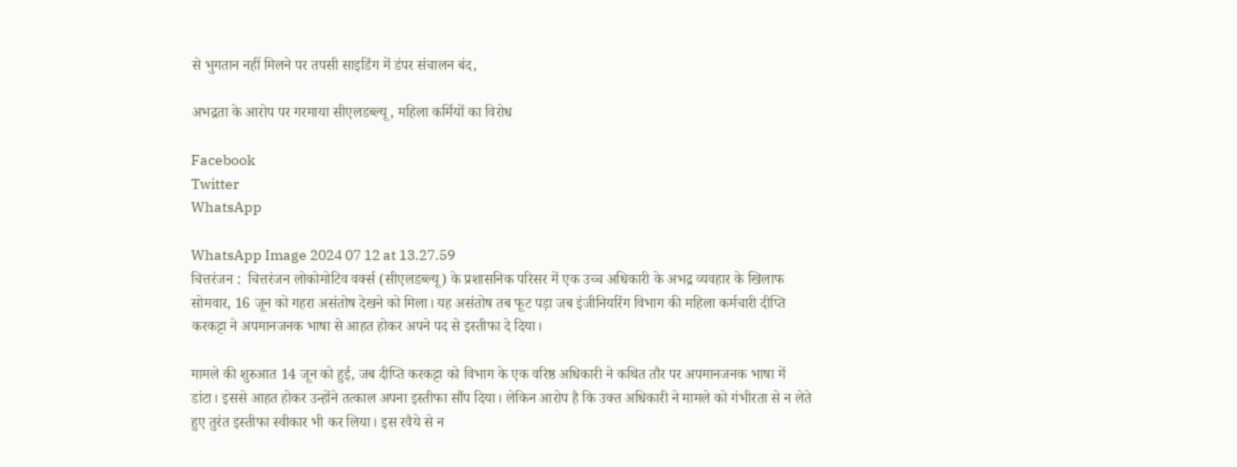से भुगतान नहीं मिलने पर तपसी साइडिंग में डंपर संचालन बंद,

अभद्रता के आरोप पर गरमाया सीएलडब्ल्यू, महिला कर्मियों का विरोध

Facebook
Twitter
WhatsApp

WhatsApp Image 2024 07 12 at 13.27.59
चित्तरंजन :  चित्तरंजन लोकोमोटिव वर्क्स (सीएलडब्ल्यू) के प्रशासनिक परिसर में एक उच्च अधिकारी के अभद्र व्यवहार के खिलाफ सोमवार, 16 जून को गहरा असंतोष देखने को मिला। यह असंतोष तब फूट पड़ा जब इंजीनियरिंग विभाग की महिला कर्मचारी दीप्ति करकट्टा ने अपमानजनक भाषा से आहत होकर अपने पद से इस्तीफा दे दिया।

मामले की शुरुआत 14 जून को हुई, जब दीप्ति करकट्टा को विभाग के एक वरिष्ठ अधिकारी ने कथित तौर पर अपमानजनक भाषा में डांटा। इससे आहत होकर उन्होंने तत्काल अपना इस्तीफा सौंप दिया। लेकिन आरोप है कि उक्त अधिकारी ने मामले को गंभीरता से न लेते हुए तुरंत इस्तीफा स्वीकार भी कर लिया। इस रवैये से न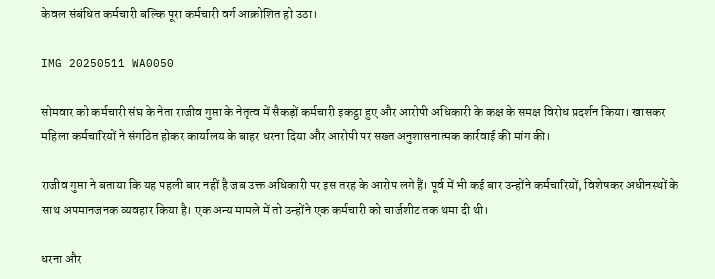केवल संबंधित कर्मचारी बल्कि पूरा कर्मचारी वर्ग आक्रोशित हो उठा।

IMG 20250511 WA0050

सोमवार को कर्मचारी संघ के नेता राजीव गुप्ता के नेतृत्व में सैकड़ों कर्मचारी इकट्ठा हुए और आरोपी अधिकारी के कक्ष के समक्ष विरोध प्रदर्शन किया। खासकर महिला कर्मचारियों ने संगठित होकर कार्यालय के बाहर धरना दिया और आरोपी पर सख्त अनुशासनात्मक कार्रवाई की मांग की।

राजीव गुप्ता ने बताया कि यह पहली बार नहीं है जब उक्त अधिकारी पर इस तरह के आरोप लगे हैं। पूर्व में भी कई बार उन्होंने कर्मचारियों, विशेषकर अधीनस्थों के साथ अपमानजनक व्यवहार किया है। एक अन्य मामले में तो उन्होंने एक कर्मचारी को चार्जशीट तक थमा दी थी।

धरना और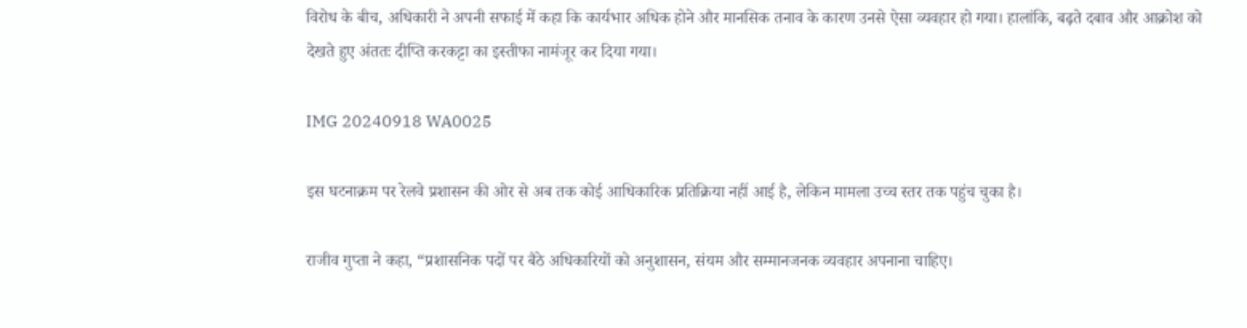विरोध के बीच, अधिकारी ने अपनी सफाई में कहा कि कार्यभार अधिक होने और मानसिक तनाव के कारण उनसे ऐसा व्यवहार हो गया। हालांकि, बढ़ते दबाव और आक्रोश को देखते हुए अंततः दीप्ति करकट्टा का इस्तीफा नामंजूर कर दिया गया।

IMG 20240918 WA0025

इस घटनाक्रम पर रेलवे प्रशासन की ओर से अब तक कोई आधिकारिक प्रतिक्रिया नहीं आई है, लेकिन मामला उच्च स्तर तक पहुंच चुका है।

राजीव गुप्ता ने कहा, “प्रशासनिक पदों पर बैठे अधिकारियों को अनुशासन, संयम और सम्मानजनक व्यवहार अपनाना चाहिए।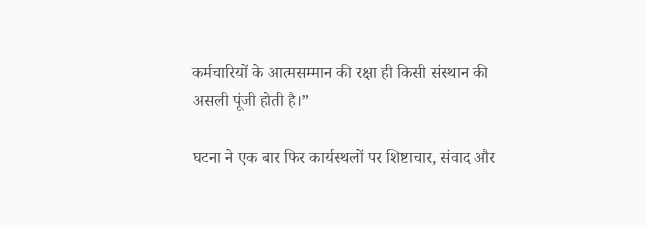कर्मचारियों के आत्मसम्मान की रक्षा ही किसी संस्थान की असली पूंजी होती है।”

घटना ने एक बार फिर कार्यस्थलों पर शिष्टाचार, संवाद और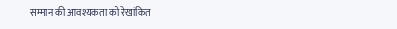सम्मान की आवश्यकता को रेखांकित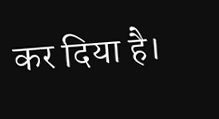कर दिया है।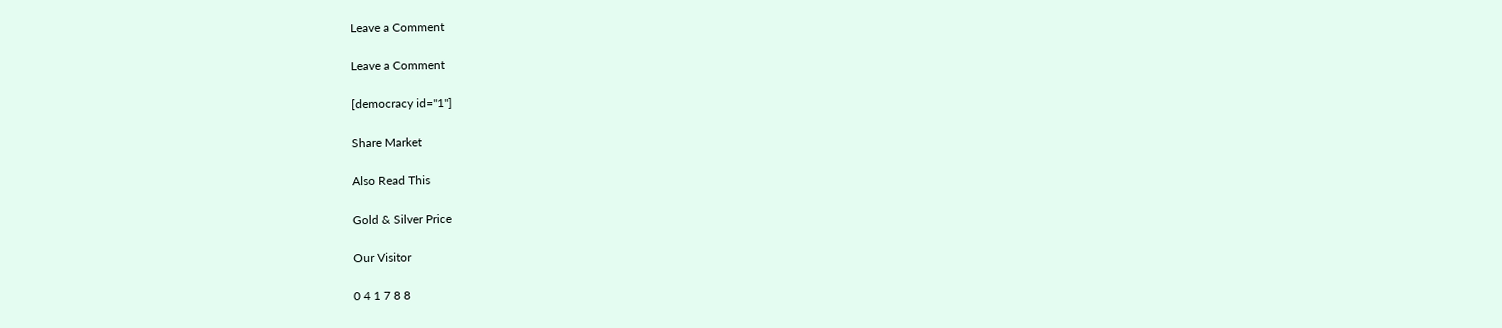Leave a Comment

Leave a Comment

[democracy id="1"]

Share Market

Also Read This

Gold & Silver Price

Our Visitor

0 4 1 7 8 8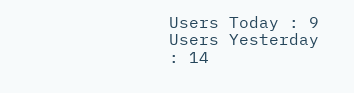Users Today : 9
Users Yesterday : 14